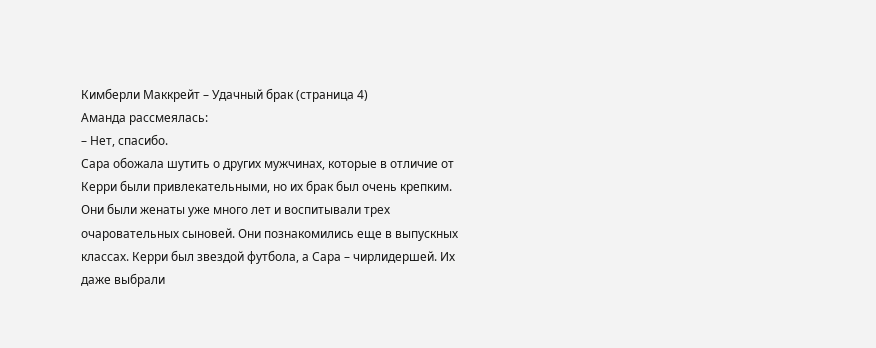Кимберли Маккрейт – Удачный брак (страница 4)
Аманда рассмеялась:
– Нет, спасибо.
Сара обожала шутить о других мужчинах, которые в отличие от Керри были привлекательными, но их брак был очень крепким. Они были женаты уже много лет и воспитывали трех очаровательных сыновей. Они познакомились еще в выпускных классах. Керри был звездой футбола, а Сара – чирлидершей. Их даже выбрали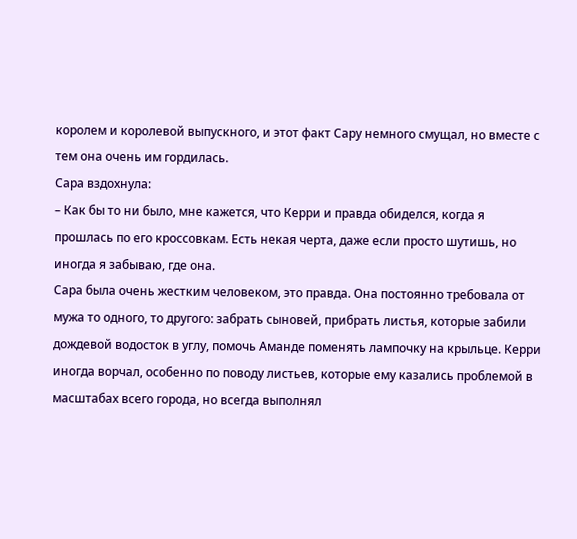королем и королевой выпускного, и этот факт Сару немного смущал, но вместе с тем она очень им гордилась.
Сара вздохнула:
– Как бы то ни было, мне кажется, что Керри и правда обиделся, когда я прошлась по его кроссовкам. Есть некая черта, даже если просто шутишь, но иногда я забываю, где она.
Сара была очень жестким человеком, это правда. Она постоянно требовала от мужа то одного, то другого: забрать сыновей, прибрать листья, которые забили дождевой водосток в углу, помочь Аманде поменять лампочку на крыльце. Керри иногда ворчал, особенно по поводу листьев, которые ему казались проблемой в масштабах всего города, но всегда выполнял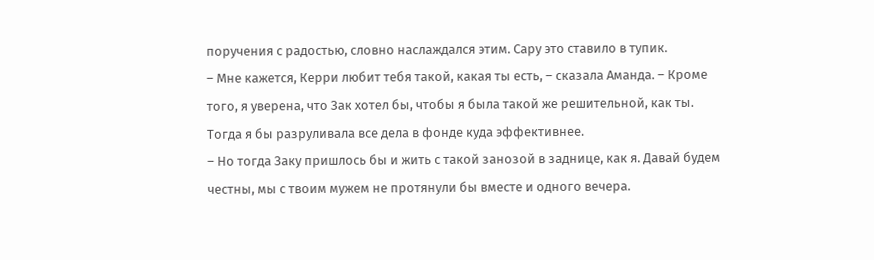поручения с радостью, словно наслаждался этим. Сару это ставило в тупик.
– Мне кажется, Керри любит тебя такой, какая ты есть, – сказала Аманда. – Кроме того, я уверена, что Зак хотел бы, чтобы я была такой же решительной, как ты. Тогда я бы разруливала все дела в фонде куда эффективнее.
– Но тогда Заку пришлось бы и жить с такой занозой в заднице, как я. Давай будем честны, мы с твоим мужем не протянули бы вместе и одного вечера.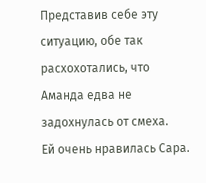Представив себе эту ситуацию, обе так расхохотались, что Аманда едва не задохнулась от смеха.
Ей очень нравилась Сара.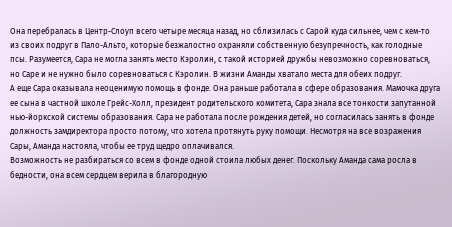Она перебралась в Центр-Слоуп всего четыре месяца назад, но сблизилась с Сарой куда сильнее, чем с кем-то из своих подруг в Пало-Альто, которые безжалостно охраняли собственную безупречность, как голодные псы. Разумеется, Сара не могла занять место Кэролин, с такой историей дружбы невозможно соревноваться, но Саре и не нужно было соревноваться с Кэролин. В жизни Аманды хватало места для обеих подруг.
А еще Сара оказывала неоценимую помощь в фонде. Она раньше работала в сфере образования. Мамочка друга ее сына в частной школе Грейс-Холл, президент родительского комитета, Сара знала все тонкости запутанной нью-йоркской системы образования. Сара не работала после рождения детей, но согласилась занять в фонде должность замдиректора просто потому, что хотела протянуть руку помощи. Несмотря на все возражения Сары, Аманда настояла, чтобы ее труд щедро оплачивался.
Возможность не разбираться со всем в фонде одной стоила любых денег. Поскольку Аманда сама росла в бедности, она всем сердцем верила в благородную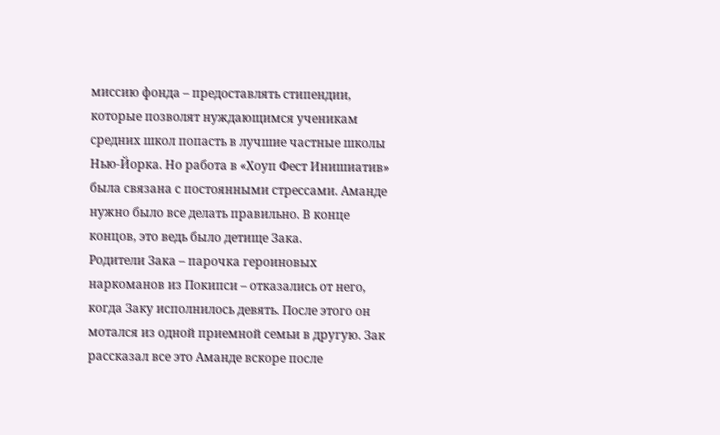миссию фонда – предоставлять стипендии, которые позволят нуждающимся ученикам средних школ попасть в лучшие частные школы Нью-Йорка. Но работа в «Хоуп Фест Инишиатив» была связана с постоянными стрессами. Аманде нужно было все делать правильно. В конце концов, это ведь было детище Зака.
Родители Зака – парочка героиновых наркоманов из Покипси – отказались от него, когда Заку исполнилось девять. После этого он мотался из одной приемной семьи в другую. Зак рассказал все это Аманде вскоре после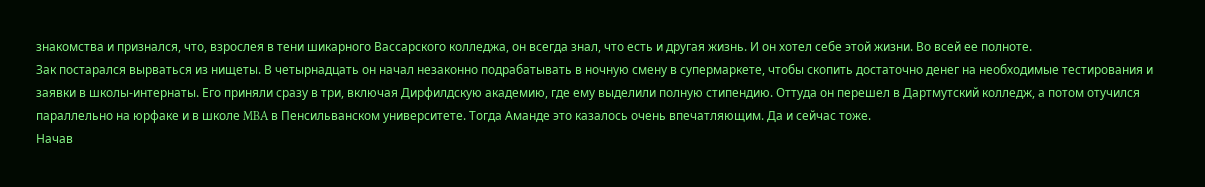знакомства и признался, что, взрослея в тени шикарного Вассарского колледжа, он всегда знал, что есть и другая жизнь. И он хотел себе этой жизни. Во всей ее полноте.
Зак постарался вырваться из нищеты. В четырнадцать он начал незаконно подрабатывать в ночную смену в супермаркете, чтобы скопить достаточно денег на необходимые тестирования и заявки в школы-интернаты. Его приняли сразу в три, включая Дирфилдскую академию, где ему выделили полную стипендию. Оттуда он перешел в Дартмутский колледж, а потом отучился параллельно на юрфаке и в школе MBA в Пенсильванском университете. Тогда Аманде это казалось очень впечатляющим. Да и сейчас тоже.
Начав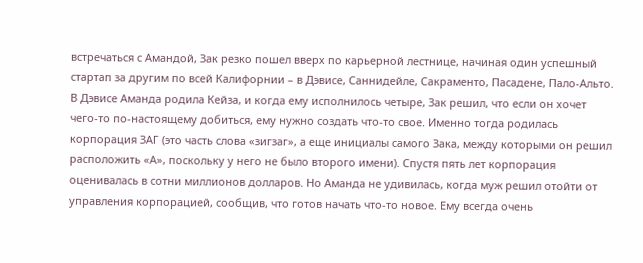встречаться с Амандой, Зак резко пошел вверх по карьерной лестнице, начиная один успешный стартап за другим по всей Калифорнии – в Дэвисе, Саннидейле, Сакраменто, Пасадене, Пало-Альто. В Дэвисе Аманда родила Кейза, и когда ему исполнилось четыре, Зак решил, что если он хочет чего-то по-настоящему добиться, ему нужно создать что-то свое. Именно тогда родилась корпорация ЗАГ (это часть слова «зигзаг», а еще инициалы самого Зака, между которыми он решил расположить «А», поскольку у него не было второго имени). Спустя пять лет корпорация оценивалась в сотни миллионов долларов. Но Аманда не удивилась, когда муж решил отойти от управления корпорацией, сообщив, что готов начать что-то новое. Ему всегда очень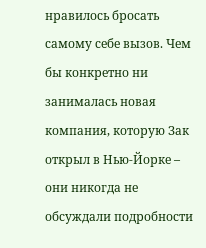нравилось бросать самому себе вызов. Чем бы конкретно ни занималась новая компания, которую Зак открыл в Нью-Йорке – они никогда не обсуждали подробности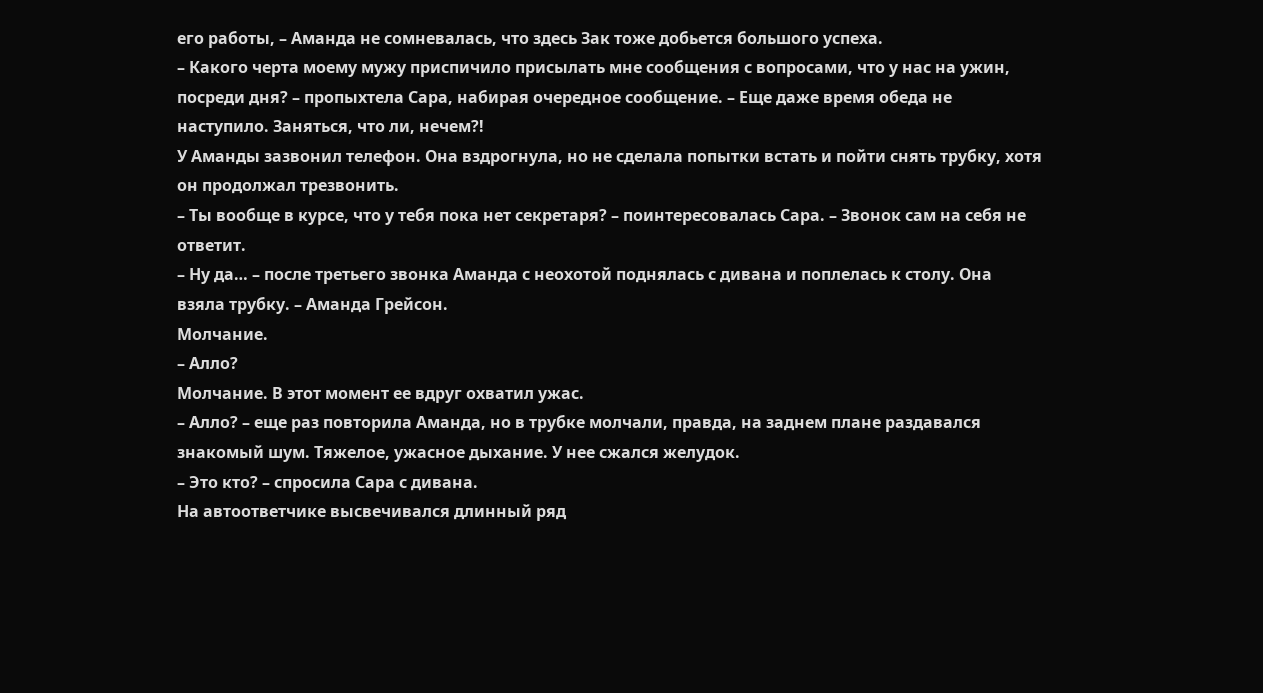его работы, – Аманда не сомневалась, что здесь Зак тоже добьется большого успеха.
– Какого черта моему мужу приспичило присылать мне сообщения с вопросами, что у нас на ужин, посреди дня? – пропыхтела Сара, набирая очередное сообщение. – Еще даже время обеда не наступило. Заняться, что ли, нечем?!
У Аманды зазвонил телефон. Она вздрогнула, но не сделала попытки встать и пойти снять трубку, хотя он продолжал трезвонить.
– Ты вообще в курсе, что у тебя пока нет секретаря? – поинтересовалась Сара. – Звонок сам на себя не ответит.
– Ну да… – после третьего звонка Аманда с неохотой поднялась с дивана и поплелась к столу. Она взяла трубку. – Аманда Грейсон.
Молчание.
– Алло?
Молчание. В этот момент ее вдруг охватил ужас.
– Алло? – еще раз повторила Аманда, но в трубке молчали, правда, на заднем плане раздавался знакомый шум. Тяжелое, ужасное дыхание. У нее сжался желудок.
– Это кто? – спросила Сара с дивана.
На автоответчике высвечивался длинный ряд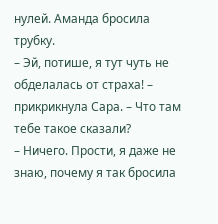нулей. Аманда бросила трубку.
– Эй, потише, я тут чуть не обделалась от страха! – прикрикнула Сара. – Что там тебе такое сказали?
– Ничего. Прости, я даже не знаю, почему я так бросила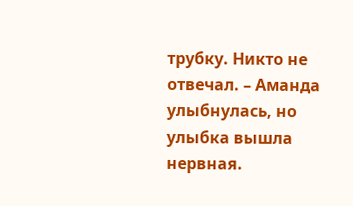трубку. Никто не отвечал. – Аманда улыбнулась, но улыбка вышла нервная.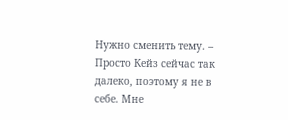Нужно сменить тему. – Просто Кейз сейчас так далеко, поэтому я не в себе. Мне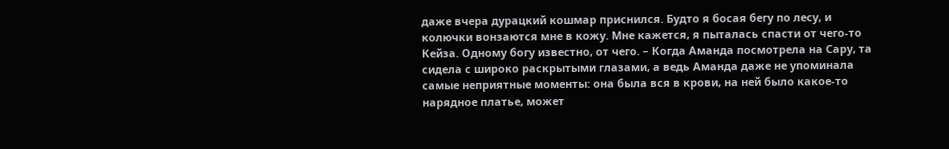даже вчера дурацкий кошмар приснился. Будто я босая бегу по лесу, и колючки вонзаются мне в кожу. Мне кажется, я пыталась спасти от чего-то Кейза. Одному богу известно, от чего. – Когда Аманда посмотрела на Сару, та сидела с широко раскрытыми глазами, а ведь Аманда даже не упоминала самые неприятные моменты: она была вся в крови, на ней было какое-то нарядное платье, может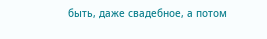быть, даже свадебное, а потом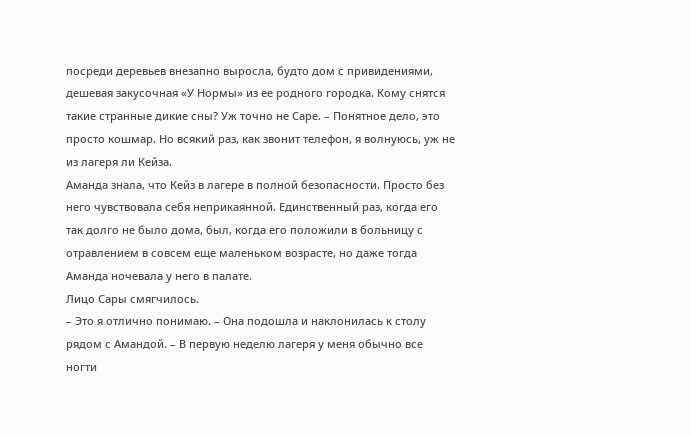посреди деревьев внезапно выросла, будто дом с привидениями, дешевая закусочная «У Нормы» из ее родного городка. Кому снятся такие странные дикие сны? Уж точно не Саре. – Понятное дело, это просто кошмар. Но всякий раз, как звонит телефон, я волнуюсь, уж не из лагеря ли Кейза.
Аманда знала, что Кейз в лагере в полной безопасности. Просто без него чувствовала себя неприкаянной. Единственный раз, когда его так долго не было дома, был, когда его положили в больницу с отравлением в совсем еще маленьком возрасте, но даже тогда Аманда ночевала у него в палате.
Лицо Сары смягчилось.
– Это я отлично понимаю. – Она подошла и наклонилась к столу рядом с Амандой. – В первую неделю лагеря у меня обычно все ногти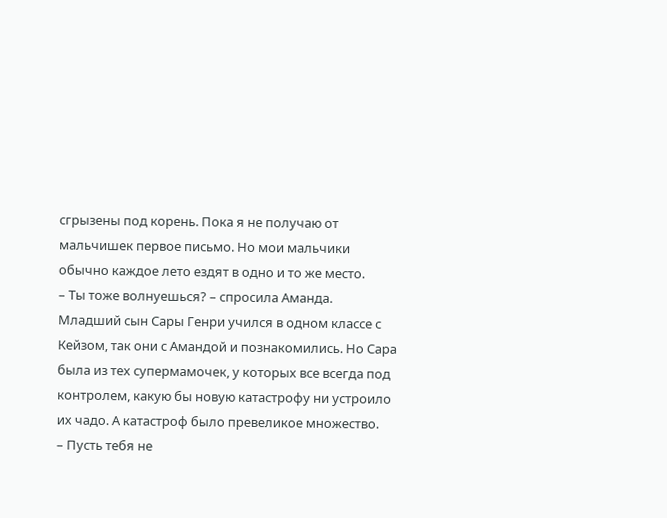сгрызены под корень. Пока я не получаю от мальчишек первое письмо. Но мои мальчики обычно каждое лето ездят в одно и то же место.
– Ты тоже волнуешься? – спросила Аманда.
Младший сын Сары Генри учился в одном классе с Кейзом, так они с Амандой и познакомились. Но Сара была из тех супермамочек, у которых все всегда под контролем, какую бы новую катастрофу ни устроило их чадо. А катастроф было превеликое множество.
– Пусть тебя не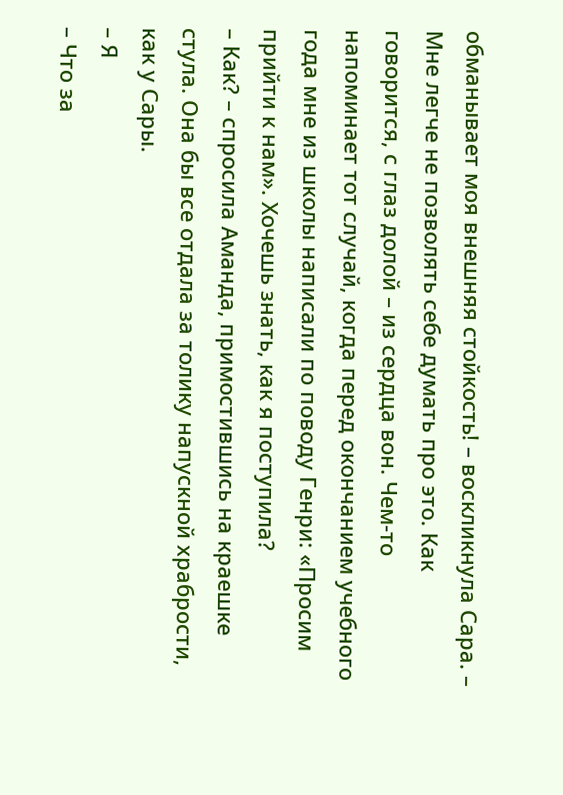обманывает моя внешняя стойкость! – воскликнула Сара. – Мне легче не позволять себе думать про это. Как говорится, с глаз долой – из сердца вон. Чем-то напоминает тот случай, когда перед окончанием учебного года мне из школы написали по поводу Генри: «Просим прийти к нам». Хочешь знать, как я поступила?
– Как? – спросила Аманда, примостившись на краешке стула. Она бы все отдала за толику напускной храбрости, как у Сары.
– Я
– Что за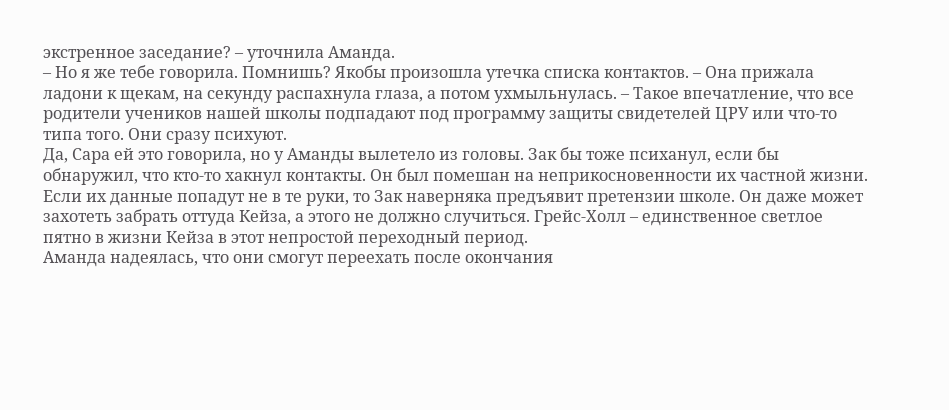экстренное заседание? – уточнила Аманда.
– Но я же тебе говорила. Помнишь? Якобы произошла утечка списка контактов. – Она прижала ладони к щекам, на секунду распахнула глаза, а потом ухмыльнулась. – Такое впечатление, что все родители учеников нашей школы подпадают под программу защиты свидетелей ЦРУ или что-то типа того. Они сразу психуют.
Да, Сара ей это говорила, но у Аманды вылетело из головы. Зак бы тоже психанул, если бы обнаружил, что кто-то хакнул контакты. Он был помешан на неприкосновенности их частной жизни. Если их данные попадут не в те руки, то Зак наверняка предъявит претензии школе. Он даже может захотеть забрать оттуда Кейза, а этого не должно случиться. Грейс-Холл – единственное светлое пятно в жизни Кейза в этот непростой переходный период.
Аманда надеялась, что они смогут переехать после окончания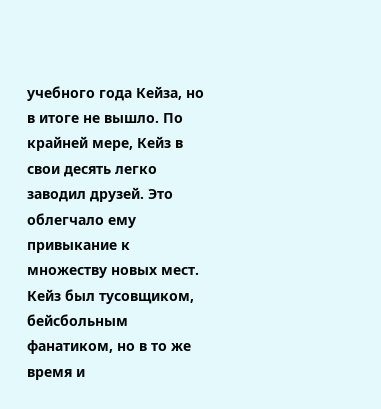учебного года Кейза, но в итоге не вышло. По крайней мере, Кейз в свои десять легко заводил друзей. Это облегчало ему привыкание к множеству новых мест. Кейз был тусовщиком, бейсбольным фанатиком, но в то же время и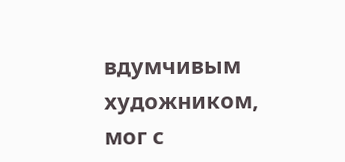вдумчивым художником, мог с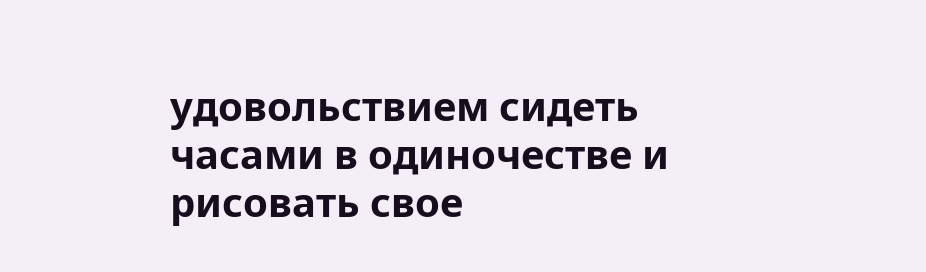удовольствием сидеть часами в одиночестве и рисовать свое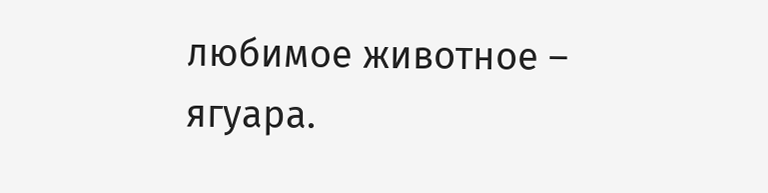любимое животное – ягуара.